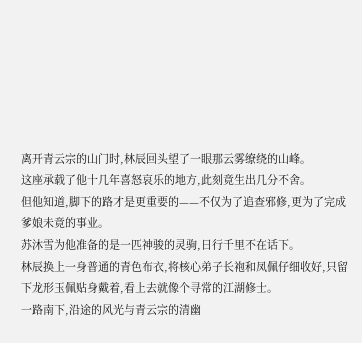离开青云宗的山门时,林辰回头望了一眼那云雾缭绕的山峰。
这座承载了他十几年喜怒哀乐的地方,此刻竟生出几分不舍。
但他知道,脚下的路才是更重要的——不仅为了追查邪修,更为了完成爹娘未竟的事业。
苏沐雪为他准备的是一匹神骏的灵驹,日行千里不在话下。
林辰换上一身普通的青色布衣,将核心弟子长袍和凤佩仔细收好,只留下龙形玉佩贴身戴着,看上去就像个寻常的江湖修士。
一路南下,沿途的风光与青云宗的清幽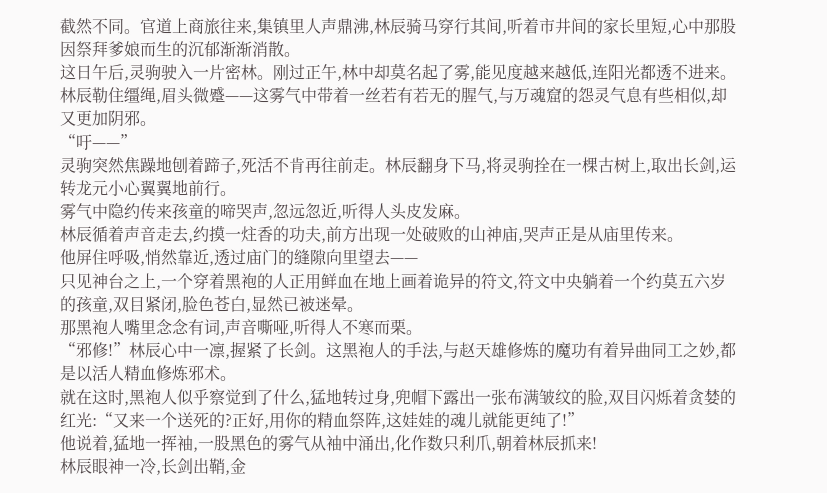截然不同。官道上商旅往来,集镇里人声鼎沸,林辰骑马穿行其间,听着市井间的家长里短,心中那股因祭拜爹娘而生的沉郁渐渐消散。
这日午后,灵驹驶入一片密林。刚过正午,林中却莫名起了雾,能见度越来越低,连阳光都透不进来。
林辰勒住缰绳,眉头微蹙——这雾气中带着一丝若有若无的腥气,与万魂窟的怨灵气息有些相似,却又更加阴邪。
“吁——”
灵驹突然焦躁地刨着蹄子,死活不肯再往前走。林辰翻身下马,将灵驹拴在一棵古树上,取出长剑,运转龙元小心翼翼地前行。
雾气中隐约传来孩童的啼哭声,忽远忽近,听得人头皮发麻。
林辰循着声音走去,约摸一炷香的功夫,前方出现一处破败的山神庙,哭声正是从庙里传来。
他屏住呼吸,悄然靠近,透过庙门的缝隙向里望去——
只见神台之上,一个穿着黑袍的人正用鲜血在地上画着诡异的符文,符文中央躺着一个约莫五六岁的孩童,双目紧闭,脸色苍白,显然已被迷晕。
那黑袍人嘴里念念有词,声音嘶哑,听得人不寒而栗。
“邪修!”林辰心中一凛,握紧了长剑。这黑袍人的手法,与赵天雄修炼的魔功有着异曲同工之妙,都是以活人精血修炼邪术。
就在这时,黑袍人似乎察觉到了什么,猛地转过身,兜帽下露出一张布满皱纹的脸,双目闪烁着贪婪的红光:“又来一个送死的?正好,用你的精血祭阵,这娃娃的魂儿就能更纯了!”
他说着,猛地一挥袖,一股黑色的雾气从袖中涌出,化作数只利爪,朝着林辰抓来!
林辰眼神一冷,长剑出鞘,金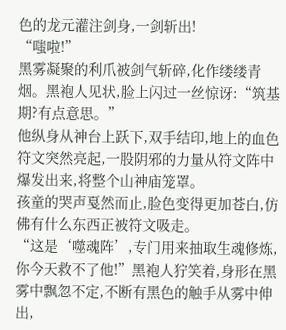色的龙元灌注剑身,一剑斩出!
“嗤啦!”
黑雾凝聚的利爪被剑气斩碎,化作缕缕青烟。黑袍人见状,脸上闪过一丝惊讶:“筑基期?有点意思。”
他纵身从神台上跃下,双手结印,地上的血色符文突然亮起,一股阴邪的力量从符文阵中爆发出来,将整个山神庙笼罩。
孩童的哭声戛然而止,脸色变得更加苍白,仿佛有什么东西正被符文吸走。
“这是‘噬魂阵’,专门用来抽取生魂修炼,你今天救不了他!”黑袍人狞笑着,身形在黑雾中飘忽不定,不断有黑色的触手从雾中伸出,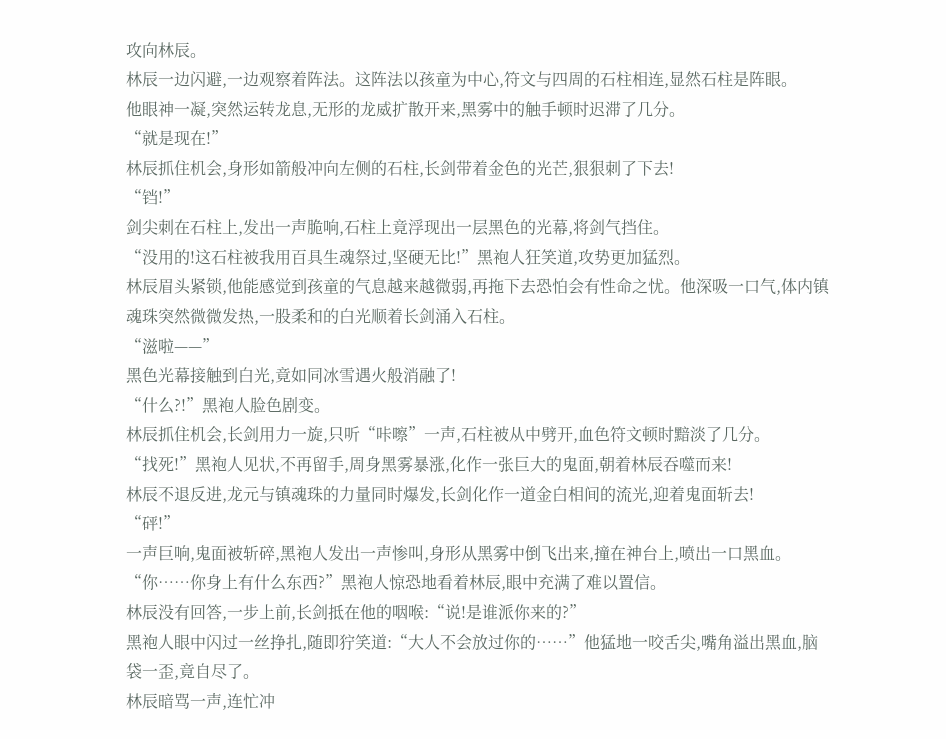攻向林辰。
林辰一边闪避,一边观察着阵法。这阵法以孩童为中心,符文与四周的石柱相连,显然石柱是阵眼。
他眼神一凝,突然运转龙息,无形的龙威扩散开来,黑雾中的触手顿时迟滞了几分。
“就是现在!”
林辰抓住机会,身形如箭般冲向左侧的石柱,长剑带着金色的光芒,狠狠刺了下去!
“铛!”
剑尖刺在石柱上,发出一声脆响,石柱上竟浮现出一层黑色的光幕,将剑气挡住。
“没用的!这石柱被我用百具生魂祭过,坚硬无比!”黑袍人狂笑道,攻势更加猛烈。
林辰眉头紧锁,他能感觉到孩童的气息越来越微弱,再拖下去恐怕会有性命之忧。他深吸一口气,体内镇魂珠突然微微发热,一股柔和的白光顺着长剑涌入石柱。
“滋啦——”
黑色光幕接触到白光,竟如同冰雪遇火般消融了!
“什么?!”黑袍人脸色剧变。
林辰抓住机会,长剑用力一旋,只听“咔嚓”一声,石柱被从中劈开,血色符文顿时黯淡了几分。
“找死!”黑袍人见状,不再留手,周身黑雾暴涨,化作一张巨大的鬼面,朝着林辰吞噬而来!
林辰不退反进,龙元与镇魂珠的力量同时爆发,长剑化作一道金白相间的流光,迎着鬼面斩去!
“砰!”
一声巨响,鬼面被斩碎,黑袍人发出一声惨叫,身形从黑雾中倒飞出来,撞在神台上,喷出一口黑血。
“你……你身上有什么东西?”黑袍人惊恐地看着林辰,眼中充满了难以置信。
林辰没有回答,一步上前,长剑抵在他的咽喉:“说!是谁派你来的?”
黑袍人眼中闪过一丝挣扎,随即狞笑道:“大人不会放过你的……”他猛地一咬舌尖,嘴角溢出黑血,脑袋一歪,竟自尽了。
林辰暗骂一声,连忙冲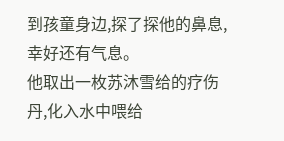到孩童身边,探了探他的鼻息,幸好还有气息。
他取出一枚苏沐雪给的疗伤丹,化入水中喂给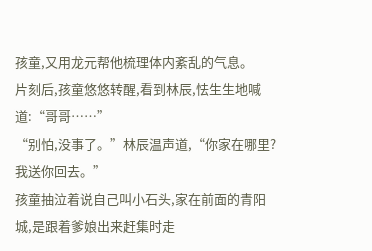孩童,又用龙元帮他梳理体内紊乱的气息。
片刻后,孩童悠悠转醒,看到林辰,怯生生地喊道:“哥哥……”
“别怕,没事了。”林辰温声道,“你家在哪里?我送你回去。”
孩童抽泣着说自己叫小石头,家在前面的青阳城,是跟着爹娘出来赶集时走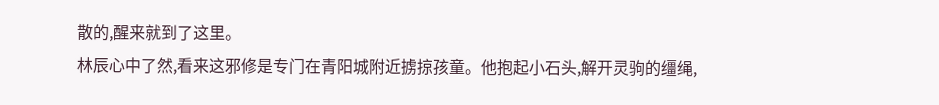散的,醒来就到了这里。
林辰心中了然,看来这邪修是专门在青阳城附近掳掠孩童。他抱起小石头,解开灵驹的缰绳,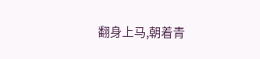翻身上马,朝着青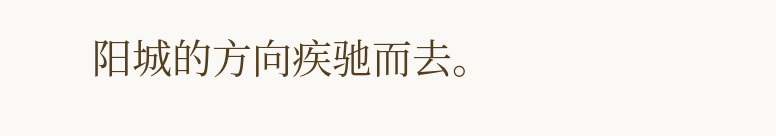阳城的方向疾驰而去。